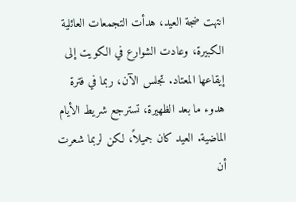انتهت ضجة العيد، هدأت التجمعات العائلية الكبيرة، وعادت الشوارع في الكويت إلى إيقاعها المعتاد. تجلس الآن، ربما في فترة هدوء ما بعد الظهيرة، تسترجع شريط الأيام الماضية. العيد كان جميلاً، لكن لربما شعرت أن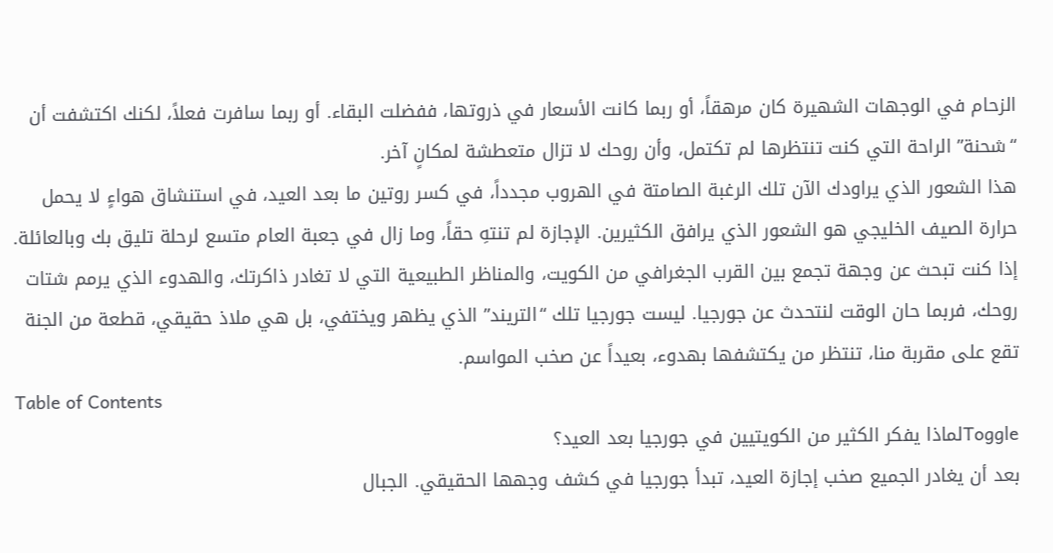الزحام في الوجهات الشهيرة كان مرهقاً، أو ربما كانت الأسعار في ذروتها، ففضلت البقاء. أو ربما سافرت فعلاً، لكنك اكتشفت أن “شحنة” الراحة التي كنت تنتظرها لم تكتمل، وأن روحك لا تزال متعطشة لمكانٍ آخر.
هذا الشعور الذي يراودك الآن تلك الرغبة الصامتة في الهروب مجدداً، في كسر روتين ما بعد العيد، في استنشاق هواءٍ لا يحمل حرارة الصيف الخليجي هو الشعور الذي يرافق الكثيرين. الإجازة لم تنتهِ حقاً، وما زال في جعبة العام متسع لرحلة تليق بك وبالعائلة.
إذا كنت تبحث عن وجهة تجمع بين القرب الجغرافي من الكويت، والمناظر الطبيعية التي لا تغادر ذاكرتك، والهدوء الذي يرمم شتات روحك، فربما حان الوقت لنتحدث عن جورجيا. ليست جورجيا تلك “التريند” الذي يظهر ويختفي، بل هي ملاذ حقيقي، قطعة من الجنة تقع على مقربة منا، تنتظر من يكتشفها بهدوء، بعيداً عن صخب المواسم.
Table of Contents
Toggleلماذا يفكر الكثير من الكويتيين في جورجيا بعد العيد؟
بعد أن يغادر الجميع صخب إجازة العيد، تبدأ جورجيا في كشف وجهها الحقيقي. الجبال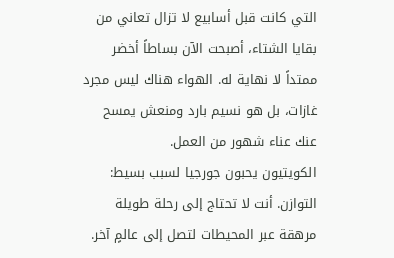التي كانت قبل أسابيع لا تزال تعاني من بقايا الشتاء، أصبحت الآن بساطاً أخضر ممتداً لا نهاية له. الهواء هناك ليس مجرد غازات، بل هو نسيم بارد ومنعش يمسح عنك عناء شهور من العمل.
الكويتيون يحبون جورجيا لسبب بسيط: التوازن. أنت لا تحتاج إلى رحلة طويلة مرهقة عبر المحيطات لتصل إلى عالمٍ آخر.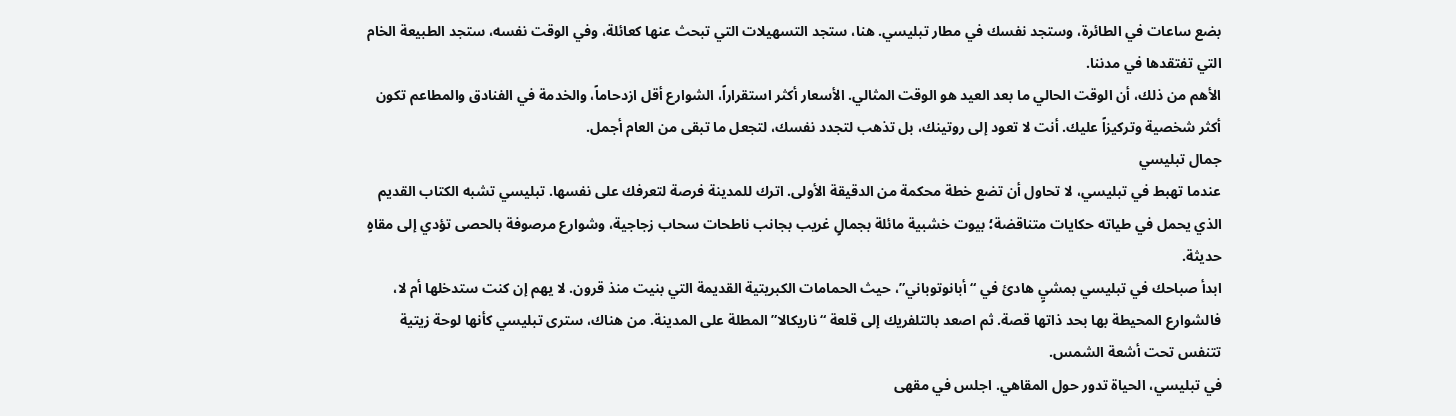بضع ساعات في الطائرة، وستجد نفسك في مطار تبليسي. هنا، ستجد التسهيلات التي تبحث عنها كعائلة، وفي الوقت نفسه، ستجد الطبيعة الخام التي تفتقدها في مدننا.
الأهم من ذلك، أن الوقت الحالي ما بعد العيد هو الوقت المثالي. الأسعار أكثر استقراراً، الشوارع أقل ازدحاماً، والخدمة في الفنادق والمطاعم تكون أكثر شخصية وتركيزاً عليك. أنت لا تعود إلى روتينك، بل تذهب لتجدد نفسك، لتجعل ما تبقى من العام أجمل.
جمال تبليسي
عندما تهبط في تبليسي، لا تحاول أن تضع خطة محكمة من الدقيقة الأولى. اترك للمدينة فرصة لتعرفك على نفسها. تبليسي تشبه الكتاب القديم الذي يحمل في طياته حكايات متناقضة؛ بيوت خشبية مائلة بجمالٍ غريب بجانب ناطحات سحاب زجاجية، وشوارع مرصوفة بالحصى تؤدي إلى مقاهٍ حديثة.
ابدأ صباحك في تبليسي بمشيٍ هادئ في “أبانوتوباني”، حيث الحمامات الكبريتية القديمة التي بنيت منذ قرون. لا يهم إن كنت ستدخلها أم لا، فالشوارع المحيطة بها بحد ذاتها قصة. ثم اصعد بالتلفريك إلى قلعة “ناريكالا” المطلة على المدينة. من هناك، سترى تبليسي كأنها لوحة زيتية تتنفس تحت أشعة الشمس.
في تبليسي، الحياة تدور حول المقاهي. اجلس في مقهى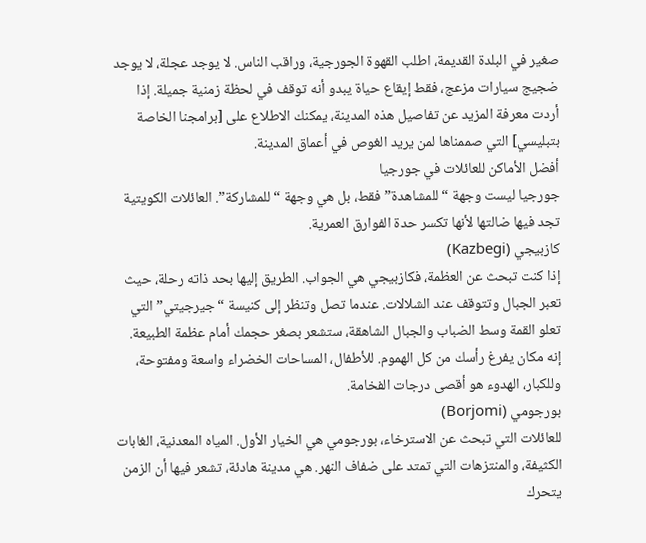صغير في البلدة القديمة، اطلب القهوة الجورجية، وراقب الناس. لا يوجد عجلة، لا يوجد ضجيج سيارات مزعج، فقط إيقاع حياة يبدو أنه توقف في لحظة زمنية جميلة. إذا أردت معرفة المزيد عن تفاصيل هذه المدينة، يمكنك الاطلاع على [برامجنا الخاصة بتبليسي] التي صممناها لمن يريد الغوص في أعماق المدينة.
أفضل الأماكن للعائلات في جورجيا
جورجيا ليست وجهة “للمشاهدة” فقط، بل هي وجهة “للمشاركة”. العائلات الكويتية تجد فيها ضالتها لأنها تكسر حدة الفوارق العمرية.
كازبيجي (Kazbegi)
إذا كنت تبحث عن العظمة، فكازبيجي هي الجواب. الطريق إليها بحد ذاته رحلة، حيث تعبر الجبال وتتوقف عند الشلالات. عندما تصل وتنظر إلى كنيسة “جيرجيتي” التي تعلو القمة وسط الضباب والجبال الشاهقة، ستشعر بصغر حجمك أمام عظمة الطبيعة. إنه مكان يفرغ رأسك من كل الهموم. للأطفال، المساحات الخضراء واسعة ومفتوحة، وللكبار، الهدوء هو أقصى درجات الفخامة.
بورجومي (Borjomi)
للعائلات التي تبحث عن الاسترخاء، بورجومي هي الخيار الأول. المياه المعدنية، الغابات الكثيفة، والمنتزهات التي تمتد على ضفاف النهر. هي مدينة هادئة، تشعر فيها أن الزمن يتحرك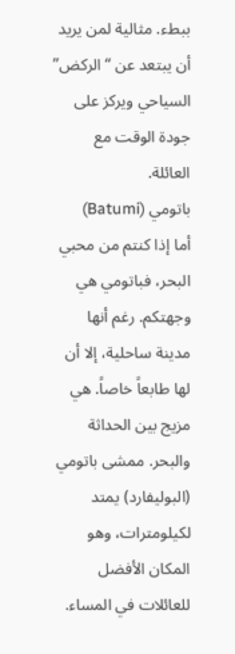ببطء. مثالية لمن يريد أن يبتعد عن “الركض” السياحي ويركز على جودة الوقت مع العائلة.
باتومي (Batumi)
أما إذا كنتم من محبي البحر، فباتومي هي وجهتكم. رغم أنها مدينة ساحلية، إلا أن لها طابعاً خاصاً. هي مزيج بين الحداثة والبحر. ممشى باتومي (البوليفارد) يمتد لكيلومترات، وهو المكان الأفضل للعائلات في المساء.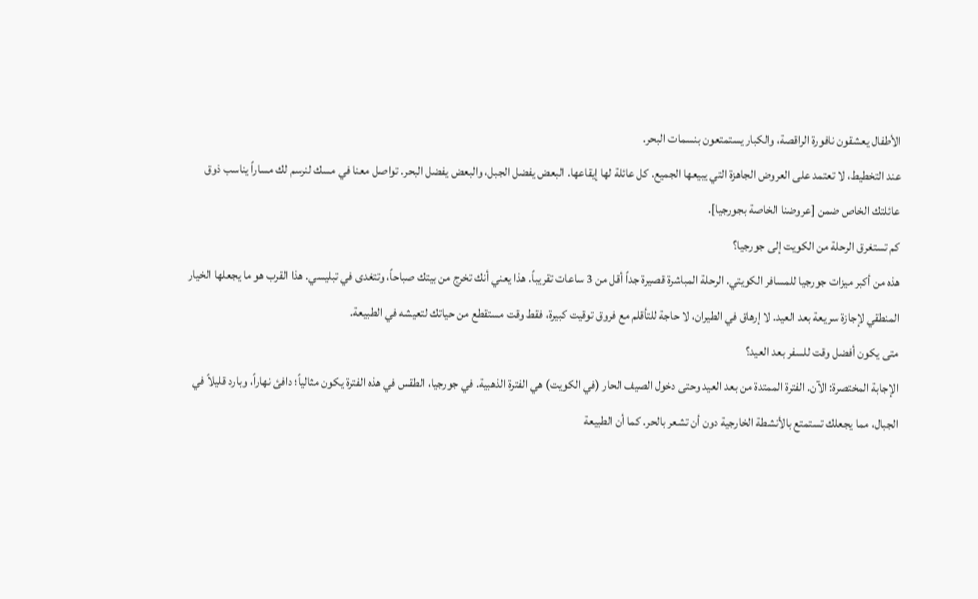الأطفال يعشقون نافورة الراقصة، والكبار يستمتعون بنسمات البحر.
عند التخطيط، لا تعتمد على العروض الجاهزة التي يبيعها الجميع. كل عائلة لها إيقاعها. البعض يفضل الجبل، والبعض يفضل البحر. تواصل معنا في مسك لنرسم لك مساراً يناسب ذوق عائلتك الخاص ضمن [عروضنا الخاصة بجورجيا].
كم تستغرق الرحلة من الكويت إلى جورجيا؟
هذه من أكبر ميزات جورجيا للمسافر الكويتي. الرحلة المباشرة قصيرة جداً أقل من 3 ساعات تقريباً. هذا يعني أنك تخرج من بيتك صباحاً، وتتغدى في تبليسي. هذا القرب هو ما يجعلها الخيار المنطقي لإجازة سريعة بعد العيد. لا إرهاق في الطيران، لا حاجة للتأقلم مع فروق توقيت كبيرة، فقط وقت مستقطع من حياتك لتعيشه في الطبيعة.
متى يكون أفضل وقت للسفر بعد العيد؟
الإجابة المختصرة: الآن. الفترة الممتدة من بعد العيد وحتى دخول الصيف الحار (في الكويت) هي الفترة الذهبية. في جورجيا، الطقس في هذه الفترة يكون مثالياً؛ دافئ نهاراً، وبارد قليلاً في الجبال، مما يجعلك تستمتع بالأنشطة الخارجية دون أن تشعر بالحر. كما أن الطبيعة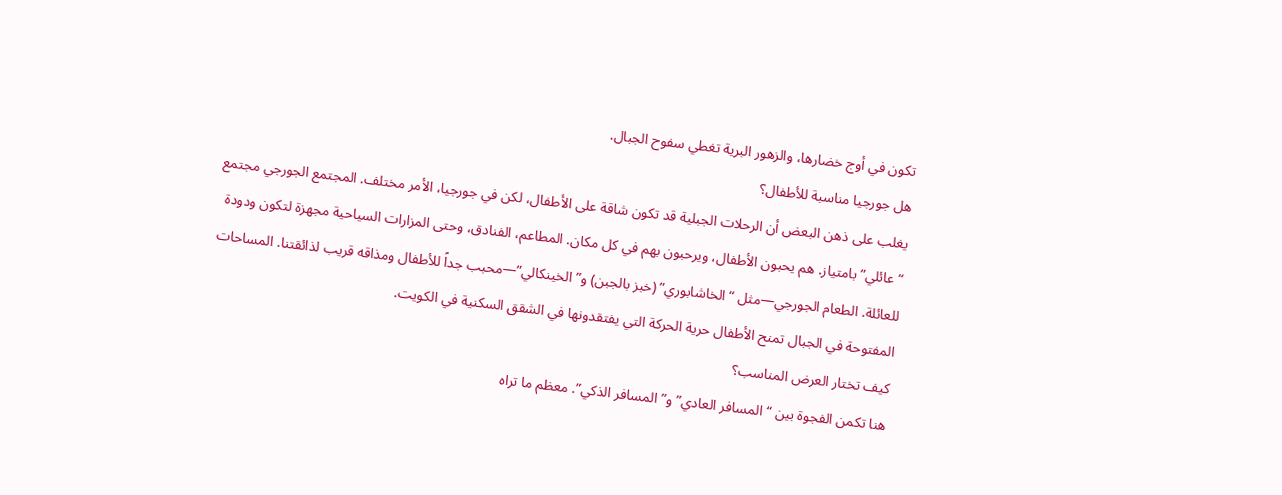تكون في أوج خضارها، والزهور البرية تغطي سفوح الجبال.
هل جورجيا مناسبة للأطفال؟
يغلب على ذهن البعض أن الرحلات الجبلية قد تكون شاقة على الأطفال، لكن في جورجيا، الأمر مختلف. المجتمع الجورجي مجتمع “عائلي” بامتياز. هم يحبون الأطفال، ويرحبون بهم في كل مكان. المطاعم، الفنادق، وحتى المزارات السياحية مجهزة لتكون ودودة للعائلة. الطعام الجورجي—مثل “الخاشابوري” (خبز بالجبن) و”الخينكالي”—محبب جداً للأطفال ومذاقه قريب لذائقتنا. المساحات المفتوحة في الجبال تمنح الأطفال حرية الحركة التي يفتقدونها في الشقق السكنية في الكويت.
كيف تختار العرض المناسب؟
هنا تكمن الفجوة بين “المسافر العادي” و”المسافر الذكي”. معظم ما تراه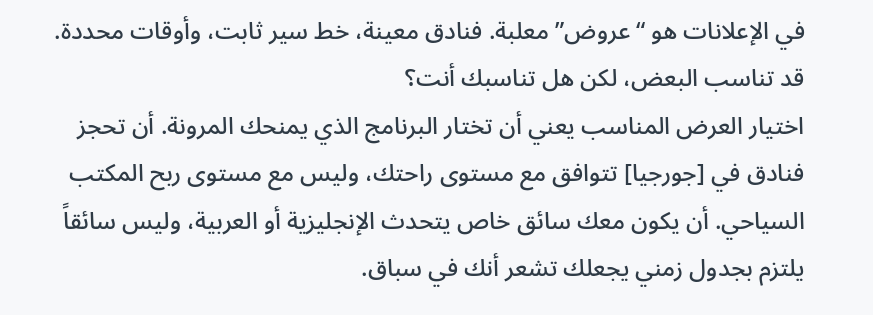في الإعلانات هو “عروض” معلبة. فنادق معينة، خط سير ثابت، وأوقات محددة. قد تناسب البعض، لكن هل تناسبك أنت؟
اختيار العرض المناسب يعني أن تختار البرنامج الذي يمنحك المرونة. أن تحجز فنادق في [جورجيا] تتوافق مع مستوى راحتك، وليس مع مستوى ربح المكتب السياحي. أن يكون معك سائق خاص يتحدث الإنجليزية أو العربية، وليس سائقاً يلتزم بجدول زمني يجعلك تشعر أنك في سباق.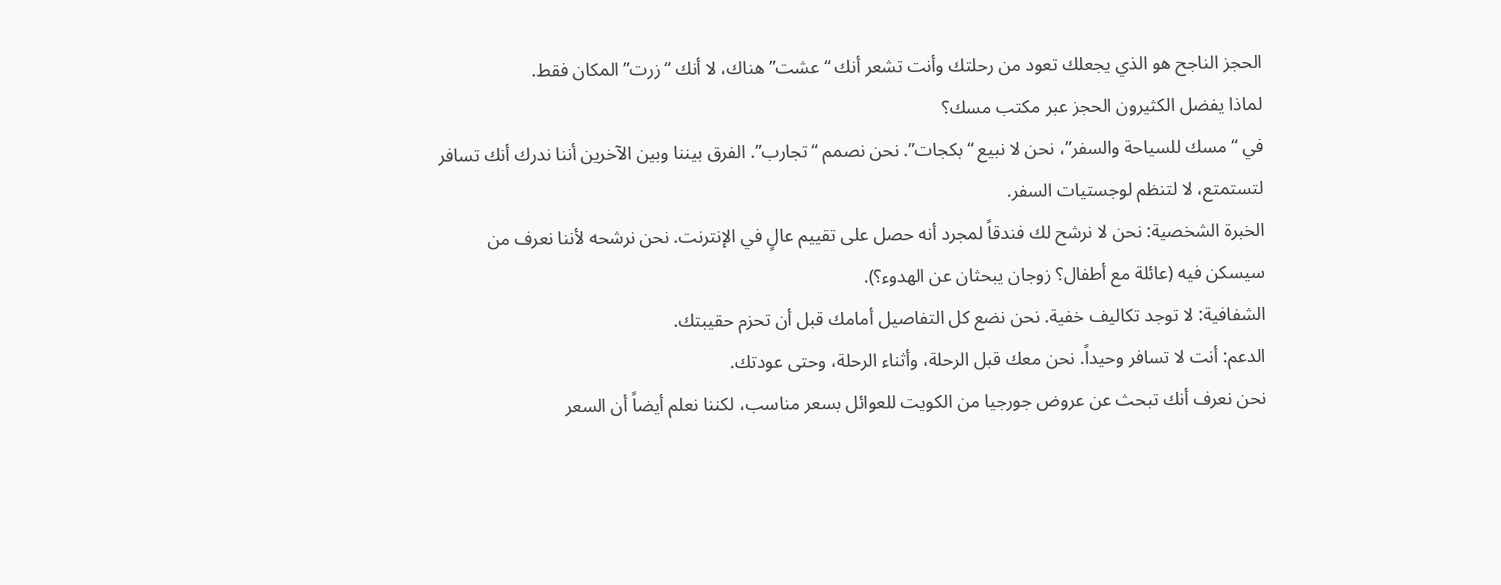الحجز الناجح هو الذي يجعلك تعود من رحلتك وأنت تشعر أنك “عشت” هناك، لا أنك “زرت” المكان فقط.
لماذا يفضل الكثيرون الحجز عبر مكتب مسك؟
في “مسك للسياحة والسفر”، نحن لا نبيع “بكجات”. نحن نصمم “تجارب”. الفرق بيننا وبين الآخرين أننا ندرك أنك تسافر لتستمتع، لا لتنظم لوجستيات السفر.
الخبرة الشخصية: نحن لا نرشح لك فندقاً لمجرد أنه حصل على تقييم عالٍ في الإنترنت. نحن نرشحه لأننا نعرف من سيسكن فيه (عائلة مع أطفال؟ زوجان يبحثان عن الهدوء؟).
الشفافية: لا توجد تكاليف خفية. نحن نضع كل التفاصيل أمامك قبل أن تحزم حقيبتك.
الدعم: أنت لا تسافر وحيداً. نحن معك قبل الرحلة، وأثناء الرحلة، وحتى عودتك.
نحن نعرف أنك تبحث عن عروض جورجيا من الكويت للعوائل بسعر مناسب، لكننا نعلم أيضاً أن السعر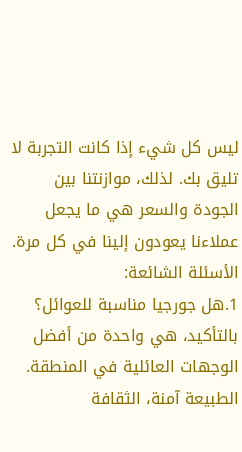ليس كل شيء إذا كانت التجربة لا تليق بك. لذلك، موازنتنا بين الجودة والسعر هي ما يجعل عملاءنا يعودون إلينا في كل مرة.
الأسئلة الشائعة:
1.هل جورجيا مناسبة للعوائل؟
بالتأكيد، هي واحدة من أفضل الوجهات العائلية في المنطقة. الطبيعة آمنة، الثقافة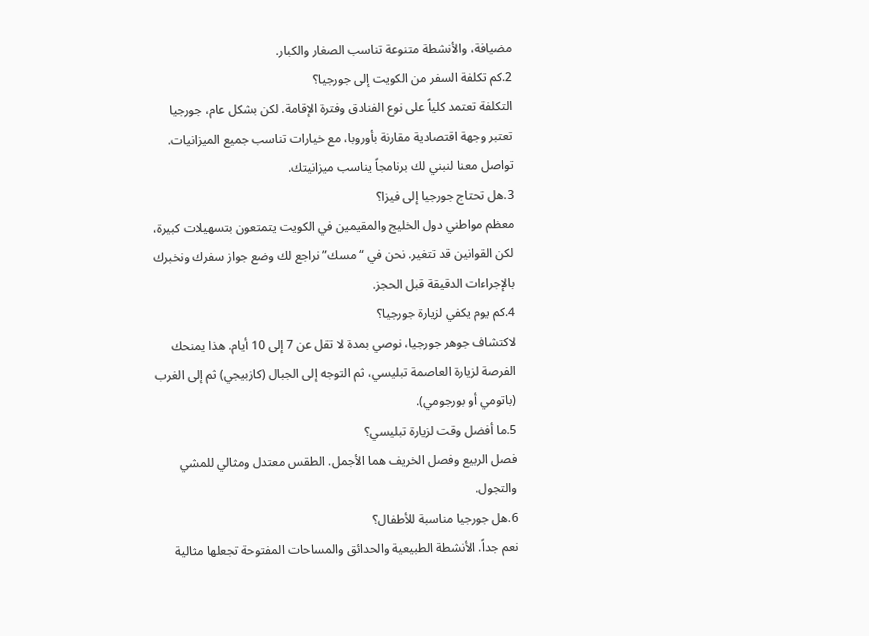مضيافة، والأنشطة متنوعة تناسب الصغار والكبار.
2.كم تكلفة السفر من الكويت إلى جورجيا؟
التكلفة تعتمد كلياً على نوع الفنادق وفترة الإقامة. لكن بشكل عام، جورجيا تعتبر وجهة اقتصادية مقارنة بأوروبا، مع خيارات تناسب جميع الميزانيات. تواصل معنا لنبني لك برنامجاً يناسب ميزانيتك.
3.هل تحتاج جورجيا إلى فيزا؟
معظم مواطني دول الخليج والمقيمين في الكويت يتمتعون بتسهيلات كبيرة، لكن القوانين قد تتغير. نحن في “مسك” نراجع لك وضع جواز سفرك ونخبرك بالإجراءات الدقيقة قبل الحجز.
4.كم يوم يكفي لزيارة جورجيا؟
لاكتشاف جوهر جورجيا، نوصي بمدة لا تقل عن 7 إلى 10 أيام. هذا يمنحك الفرصة لزيارة العاصمة تبليسي، ثم التوجه إلى الجبال (كازبيجي) ثم إلى الغرب (باتومي أو بورجومي).
5.ما أفضل وقت لزيارة تبليسي؟
فصل الربيع وفصل الخريف هما الأجمل. الطقس معتدل ومثالي للمشي والتجول.
6.هل جورجيا مناسبة للأطفال؟
نعم جداً. الأنشطة الطبيعية والحدائق والمساحات المفتوحة تجعلها مثالية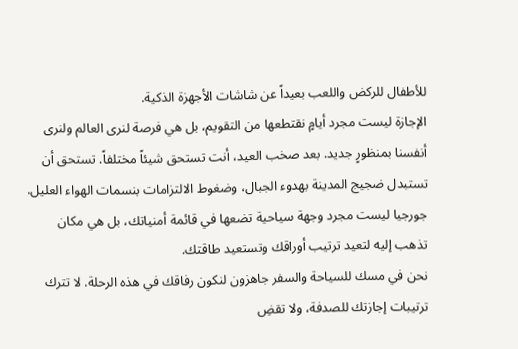للأطفال للركض واللعب بعيداً عن شاشات الأجهزة الذكية.
الإجازة ليست مجرد أيامٍ نقتطعها من التقويم، بل هي فرصة لنرى العالم ولنرى أنفسنا بمنظورٍ جديد. بعد صخب العيد، أنت تستحق شيئاً مختلفاً. تستحق أن تستبدل ضجيج المدينة بهدوء الجبال، وضغوط الالتزامات بنسمات الهواء العليل.
جورجيا ليست مجرد وجهة سياحية تضعها في قائمة أمنياتك، بل هي مكان تذهب إليه لتعيد ترتيب أوراقك وتستعيد طاقتك.
نحن في مسك للسياحة والسفر جاهزون لنكون رفاقك في هذه الرحلة. لا تترك ترتيبات إجازتك للصدفة، ولا تقضِ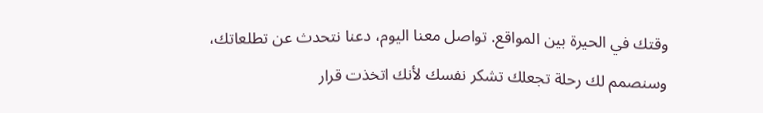وقتك في الحيرة بين المواقع. تواصل معنا اليوم، دعنا نتحدث عن تطلعاتك، وسنصمم لك رحلة تجعلك تشكر نفسك لأنك اتخذت قرار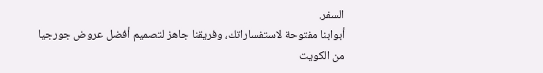السفر.
أبوابنا مفتوحة لاستفساراتك، وفريقنا جاهز لتصميم أفضل عروض جورجيا من الكويت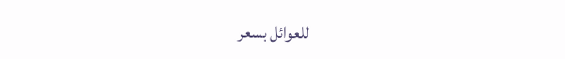للعوائل بسعر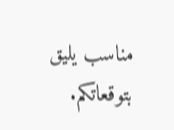مناسب يليق بتوقعاتكم.